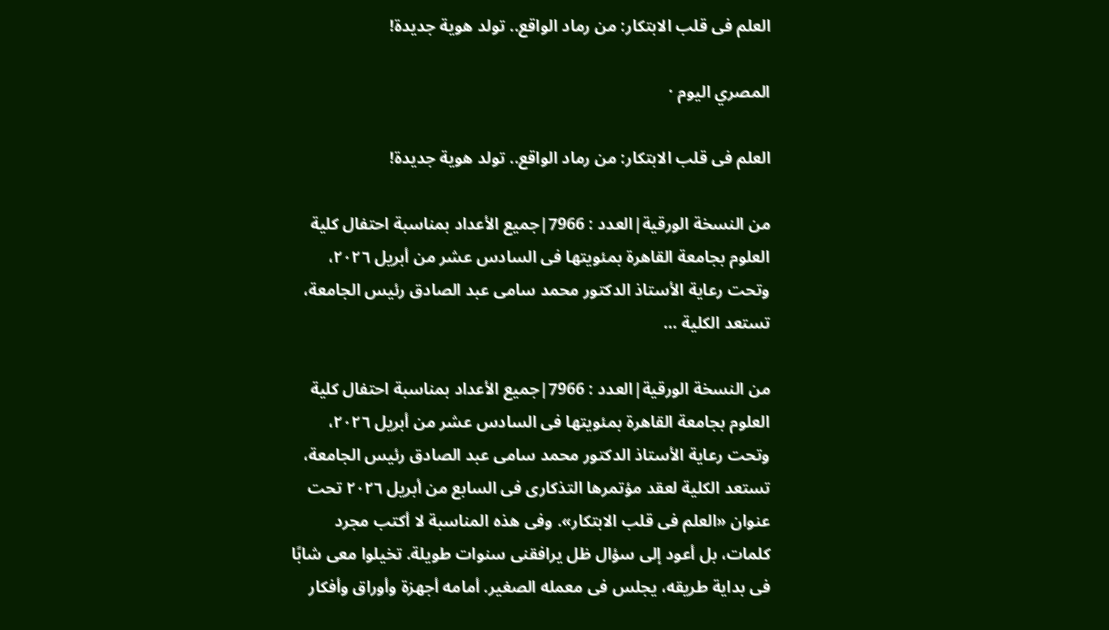العلم فى قلب الابتكار: من رماد الواقع.. تولد هوية جديدة!

المصري اليوم ·

العلم فى قلب الابتكار: من رماد الواقع.. تولد هوية جديدة!

من النسخة الورقية|العدد : 7966|جميع الأعداد بمناسبة احتفال كلية العلوم بجامعة القاهرة بمئويتها فى السادس عشر من أبريل ٢٠٢٦، وتحت رعاية الأستاذ الدكتور محمد سامى عبد الصادق رئيس الجامعة، تستعد الكلية …

من النسخة الورقية|العدد : 7966|جميع الأعداد بمناسبة احتفال كلية العلوم بجامعة القاهرة بمئويتها فى السادس عشر من أبريل ٢٠٢٦، وتحت رعاية الأستاذ الدكتور محمد سامى عبد الصادق رئيس الجامعة، تستعد الكلية لعقد مؤتمرها التذكارى فى السابع من أبريل ٢٠٢٦ تحت عنوان «العلم فى قلب الابتكار». وفى هذه المناسبة لا أكتب مجرد كلمات، بل أعود إلى سؤال ظل يرافقنى سنوات طويلة. تخيلوا معى شابًا فى بداية طريقه، يجلس فى معمله الصغير. أمامه أجهزة وأوراق وأفكار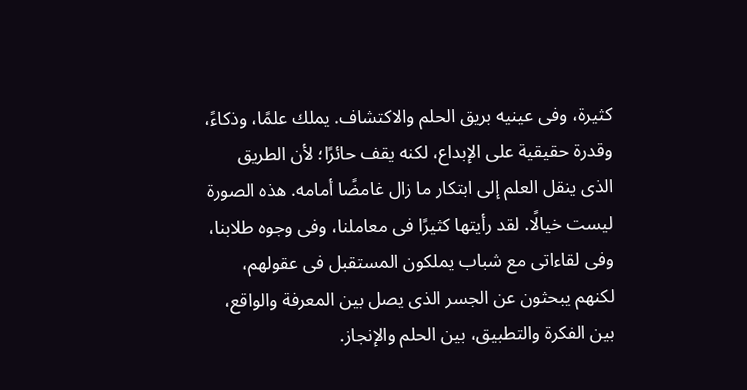كثيرة، وفى عينيه بريق الحلم والاكتشاف. يملك علمًا، وذكاءً، وقدرة حقيقية على الإبداع، لكنه يقف حائرًا؛ لأن الطريق الذى ينقل العلم إلى ابتكار ما زال غامضًا أمامه. هذه الصورة ليست خيالًا. لقد رأيتها كثيرًا فى معاملنا، وفى وجوه طلابنا، وفى لقاءاتى مع شباب يملكون المستقبل فى عقولهم، لكنهم يبحثون عن الجسر الذى يصل بين المعرفة والواقع، بين الفكرة والتطبيق، بين الحلم والإنجاز.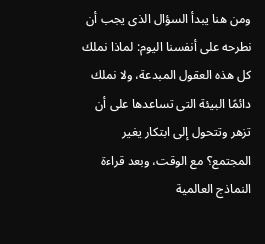ومن هنا يبدأ السؤال الذى يجب أن نطرحه على أنفسنا اليوم: لماذا نملك كل هذه العقول المبدعة، ولا نملك دائمًا البيئة التى تساعدها على أن تزهر وتتحول إلى ابتكار يغير المجتمع؟ مع الوقت، وبعد قراءة النماذج العالمية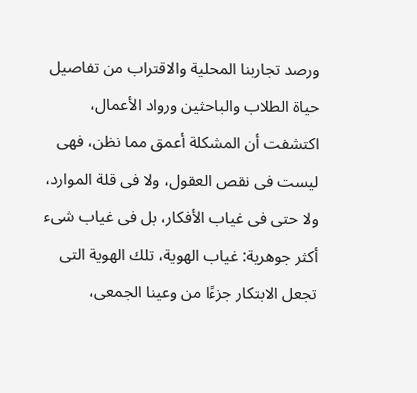ورصد تجاربنا المحلية والاقتراب من تفاصيل حياة الطلاب والباحثين ورواد الأعمال، اكتشفت أن المشكلة أعمق مما نظن، فهى ليست فى نقص العقول، ولا فى قلة الموارد، ولا حتى فى غياب الأفكار، بل فى غياب شىء أكثر جوهرية: غياب الهوية، تلك الهوية التى تجعل الابتكار جزءًا من وعينا الجمعى،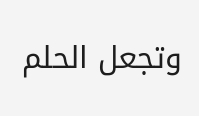وتجعل الحلم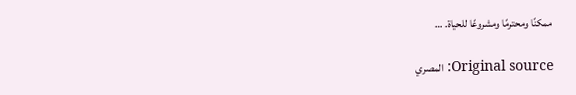ممكنًا ومحترمًا ومشروعًا للحياة. …

Original source: المصري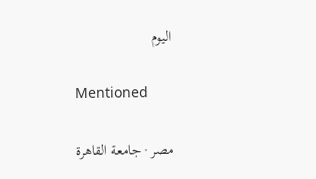اليوم

Mentioned

مصر · جامعة القاهرة